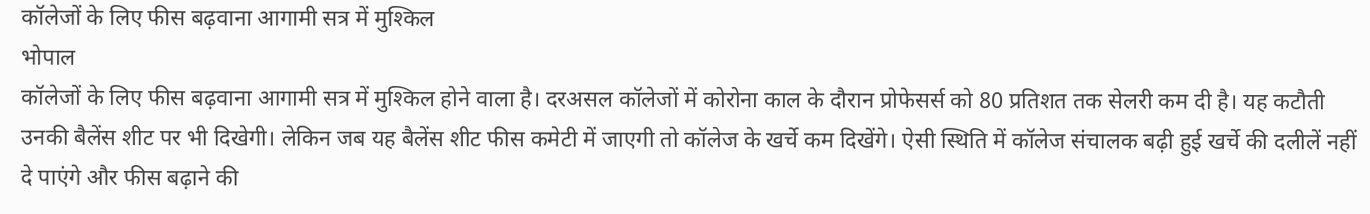कॉलेजों के लिए फीस बढ़वाना आगामी सत्र में मुश्किल
भोपाल
कॉलेजों के लिए फीस बढ़वाना आगामी सत्र में मुश्किल होने वाला है। दरअसल कॉलेजों में कोरोना काल के दौरान प्रोफेसर्स को 80 प्रतिशत तक सेलरी कम दी है। यह कटौती उनकी बैलेंस शीट पर भी दिखेगी। लेकिन जब यह बैलेंस शीट फीस कमेटी में जाएगी तो कॉलेज के खर्चे कम दिखेंगे। ऐसी स्थिति में कॉलेज संचालक बढ़ी हुई खर्चे की दलीलें नहीं दे पाएंगे और फीस बढ़ाने की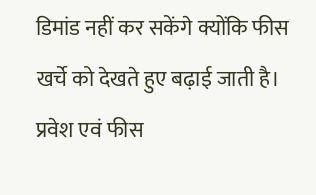डिमांड नहीं कर सकेंगे क्योंकि फीस खर्चे को देखते हुए बढ़ाई जाती है। प्रवेश एवं फीस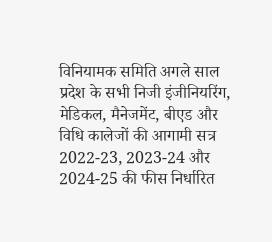विनियामक समिति अगले साल प्रदेश के सभी निजी इंजीनियरिंग, मेडिकल, मैनेजमेंट, बीएड और विधि कालेजों की आगामी सत्र 2022-23, 2023-24 और 2024-25 की फीस निर्धारित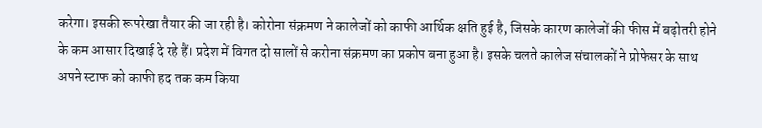करेगा। इसकी रूपरेखा तैयार की जा रही है। कोरोना संक्रमण ने कालेजों को काफी आर्थिक क्षति हुई है, जिसके कारण कालेजों की फीस में बढ़ोतरी होने के कम आसार दिखाई दे रहे हैं। प्रदेश में विगत दो सालों से करोना संक्रमण का प्रकोप बना हुआ है। इसके चलते कालेज संचालकों ने प्रोफेसर के साथ अपने स्टाफ को काफी हद तक कम किया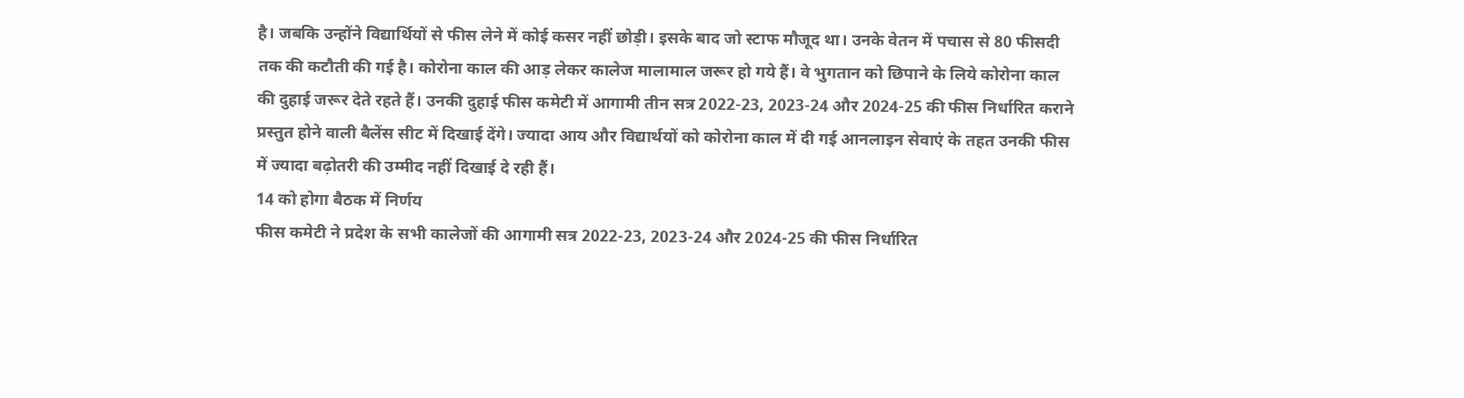है। जबकि उन्होंने विद्यार्थियों से फीस लेने में कोई कसर नहीं छोड़ी। इसके बाद जो स्टाफ मौजूद था। उनके वेतन में पचास से 80 फीसदी तक की कटौती की गई है। कोरोना काल की आड़ लेकर कालेज मालामाल जरूर हो गये हैं। वे भुगतान को छिपाने के लिये कोरोना काल की दुहाई जरूर देते रहते हैं। उनकी दुहाई फीस कमेटी में आगामी तीन सत्र 2022-23, 2023-24 और 2024-25 की फीस निर्धारित कराने प्रस्तुत होने वाली बैलेंस सीट में दिखाई देंगे। ज्यादा आय और विद्यार्थयों को कोरोना काल में दी गई आनलाइन सेवाएं के तहत उनकी फीस में ज्यादा बढ़ोतरी की उम्मीद नहीं दिखाई दे रही हैं।
14 को होगा बैठक में निर्णय
फीस कमेटी ने प्रदेश के सभी कालेजों की आगामी सत्र 2022-23, 2023-24 और 2024-25 की फीस निर्धारित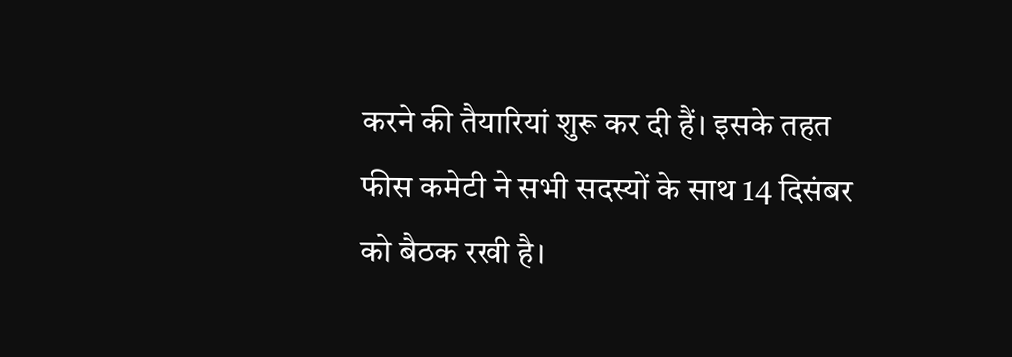करने की तैयारियां शुरू कर दी हैं। इसके तहत फीस कमेटी ने सभी सदस्यों के साथ 14 दिसंबर को बैठक रखी है।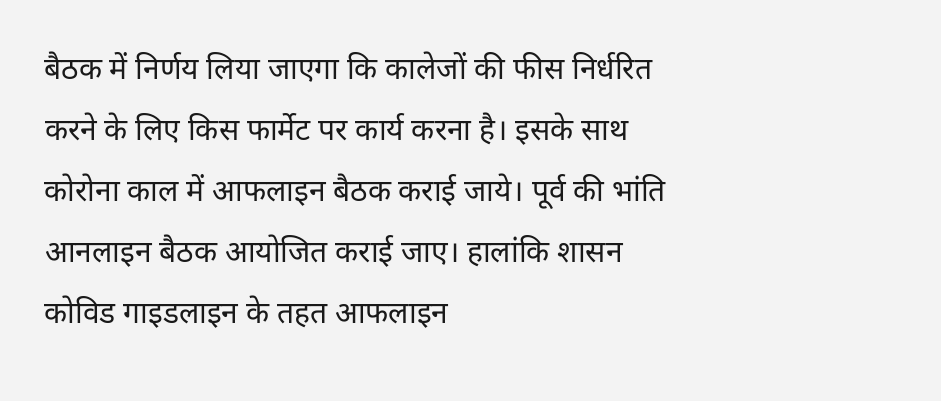बैठक में निर्णय लिया जाएगा कि कालेजों की फीस निर्धरित करने के लिए किस फार्मेट पर कार्य करना है। इसके साथ कोरोना काल में आफलाइन बैठक कराई जाये। पूर्व की भांति आनलाइन बैठक आयोजित कराई जाए। हालांकि शासन कोविड गाइडलाइन के तहत आफलाइन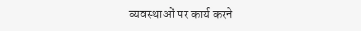व्यवस्थाओं पर कार्य करने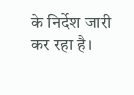के निर्देश जारी कर रहा है।